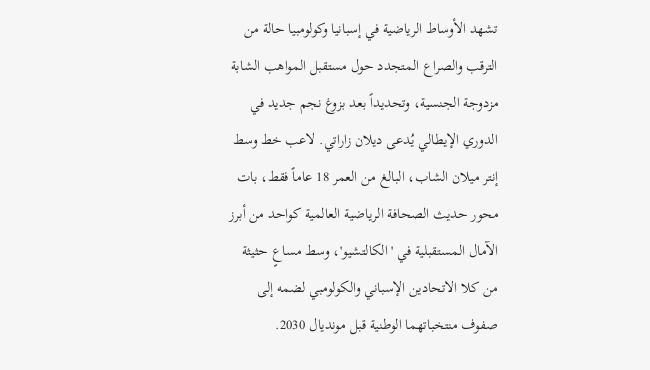تشهد الأوساط الرياضية في إسبانيا وكولومبيا حالة من الترقب والصراع المتجدد حول مستقبل المواهب الشابة مزدوجة الجنسية، وتحديداً بعد بزوغ نجم جديد في الدوري الإيطالي يُدعى ديلان زاراتي. لاعب خط وسط إنتر ميلان الشاب، البالغ من العمر 18 عاماً فقط، بات محور حديث الصحافة الرياضية العالمية كواحد من أبرز الآمال المستقبلية في 'الكالتشيو'، وسط مساعٍ حثيثة من كلا الاتحادين الإسباني والكولومبي لضمه إلى صفوف منتخباتهما الوطنية قبل مونديال 2030.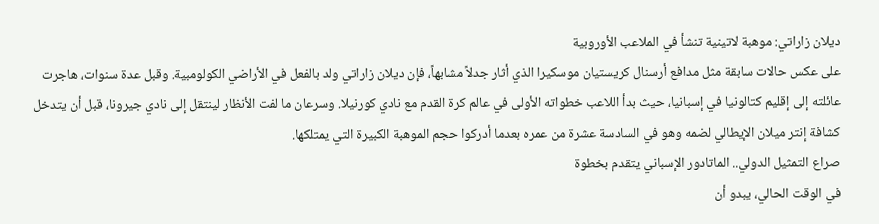ديلان زاراتي: موهبة لاتينية تنشأ في الملاعب الأوروبية
على عكس حالات سابقة مثل مدافع أرسنال كريستيان موسكيرا الذي أثار جدلاً مشابهاً، فإن ديلان زاراتي ولد بالفعل في الأراضي الكولومبية. وقبل عدة سنوات، هاجرت عائلته إلى إقليم كتالونيا في إسبانيا، حيث بدأ اللاعب خطواته الأولى في عالم كرة القدم مع نادي كورنيلا. وسرعان ما لفت الأنظار لينتقل إلى نادي جيرونا، قبل أن يتدخل كشافة إنتر ميلان الإيطالي لضمه وهو في السادسة عشرة من عمره بعدما أدركوا حجم الموهبة الكبيرة التي يمتلكها.
صراع التمثيل الدولي.. الماتادور الإسباني يتقدم بخطوة
في الوقت الحالي، يبدو أن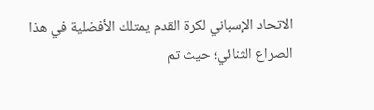الاتحاد الإسباني لكرة القدم يمتلك الأفضلية في هذا الصراع الثنائي؛ حيث تم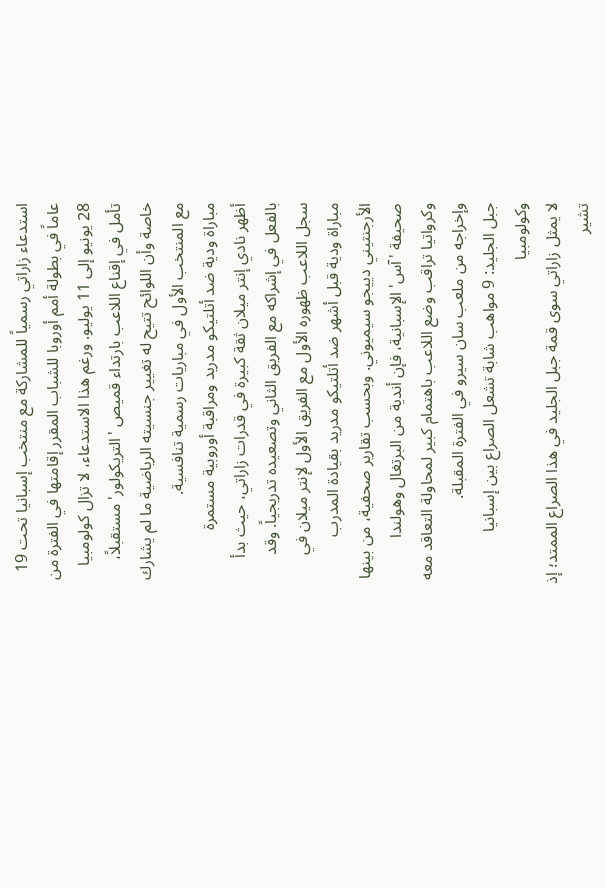استدعاء زاراتي رسمياً للمشاركة مع منتخب إسبانيا تحت 19 عاماً في بطولة أمم أوروبا للشباب المقرر إقامتها في الفترة من 28 يونيو إلى 11 يوليو. ورغم هذا الاستدعاء، لا تزال كولومبيا تأمل في إقناع اللاعب بارتداء قميص 'التريكولور' مستقبلاً، خاصة وأن اللوائح تتيح له تغيير جنسيته الرياضية ما لم يشارك مع المنتخب الأول في مباريات رسمية تنافسية.
مباراة ودية ضد أتلتيكو مدريد ومراقبة أوروبية مستمرة
أظهر نادي إنتر ميلان ثقة كبيرة في قدرات زاراتي، حيث بدأ بالفعل في إشراكه مع الفريق الثاني وتصعيده تدريجياً. وقد سجل اللاعب ظهوره الأول مع الفريق الأول لإنتر ميلان في مباراة ودية قبل أشهر ضد أتلتيكو مدريد بقيادة المدرب الأرجنتيني دييجو سيميوني. وبحسب تقارير صحفية، من بينها صحيفة 'آس' الإسبانية، فإن أندية من البرتغال وهولندا وكرواتيا تراقب وضع اللاعب باهتمام كبير لمحاولة التعاقد معه وإخراجه من ملعب سان سيرو في الفترة المقبلة.
جبل الجليد: 9 مواهب شابة تشعل الصراع بين إسبانيا وكولومبيا
لا يمثل زاراتي سوى قمة جبل الجليد في هذا الصراع الممتد؛ إذ تشير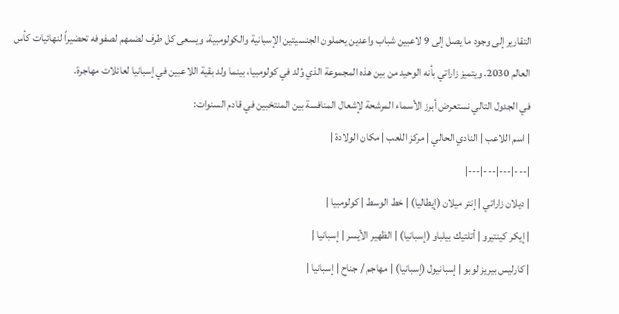التقارير إلى وجود ما يصل إلى 9 لاعبين شباب واعدين يحملون الجنسيتين الإسبانية والكولومبية، ويسعى كل طرف لضمهم لصفوفه تحضيراً لنهائيات كأس العالم 2030. ويتميز زاراتي بأنه الوحيد من بين هذه المجموعة الذي وُلد في كولومبيا، بينما ولد بقية اللاعبين في إسبانيا لعائلات مهاجرة.
في الجدول التالي نستعرض أبرز الأسماء المرشحة لإشعال المنافسة بين المنتخبين في قادم السنوات:
| اسم اللاعب | النادي الحالي | مركز اللعب | مكان الولادة |
|---|---|---|---|
| ديلان زاراتي | إنتر ميلان (إيطاليا) | خط الوسط | كولومبيا |
| إيكر كينتيرو | أتلتيك بيلباو (إسبانيا) | الظهير الأيسر | إسبانيا |
| كارليس بيريز لوبو | إسبانيول (إسبانيا) | مهاجم / جناح | إسبانيا |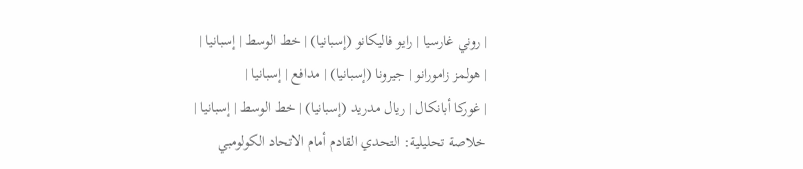| روني غارسيا | رايو فاليكانو (إسبانيا) | خط الوسط | إسبانيا |
| هولمز زامورانو | جيرونا (إسبانيا) | مدافع | إسبانيا |
| غوركا أبانكال | ريال مدريد (إسبانيا) | خط الوسط | إسبانيا |
خلاصة تحليلية: التحدي القادم أمام الاتحاد الكولومبي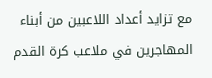مع تزايد أعداد اللاعبين من أبناء المهاجرين في ملاعب كرة القدم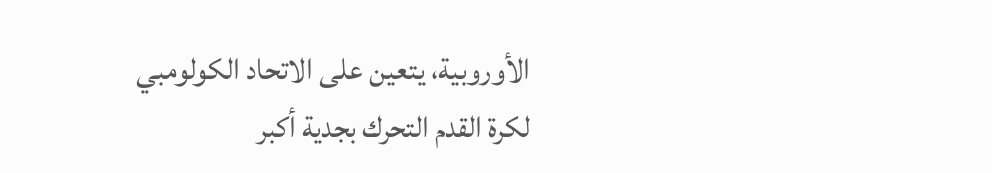الأوروبية، يتعين على الاتحاد الكولومبي لكرة القدم التحرك بجدية أكبر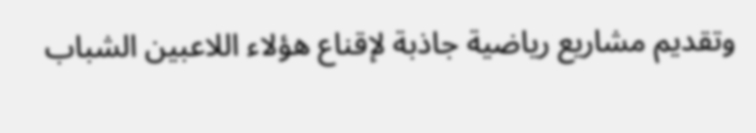وتقديم مشاريع رياضية جاذبة لإقناع هؤلاء اللاعبين الشباب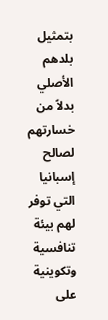بتمثيل بلدهم الأصلي بدلاً من خسارتهم لصالح إسبانيا التي توفر لهم بيئة تنافسية وتكوينية على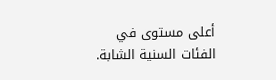أعلى مستوى في الفئات السنية الشابة.